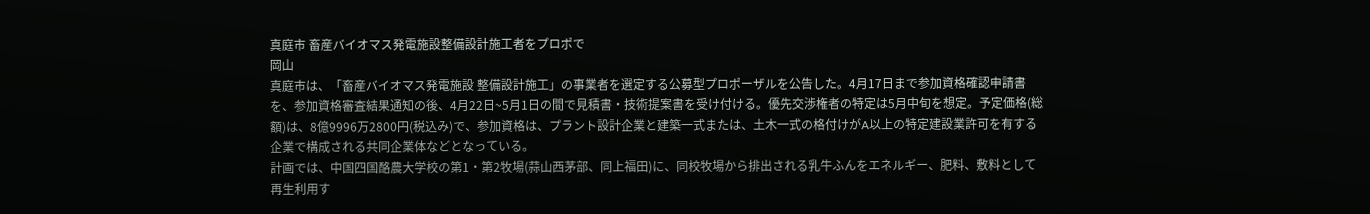真庭市 畜産バイオマス発電施設整備設計施工者をプロポで
岡山
真庭市は、「畜産バイオマス発電施設 整備設計施工」の事業者を選定する公募型プロポーザルを公告した。4月17日まで参加資格確認申請書を、参加資格審査結果通知の後、4月22日~5月1日の間で見積書・技術提案書を受け付ける。優先交渉権者の特定は5月中旬を想定。予定価格(総額)は、8億9996万2800円(税込み)で、参加資格は、プラント設計企業と建築一式または、土木一式の格付けがA以上の特定建設業許可を有する企業で構成される共同企業体などとなっている。
計画では、中国四国酪農大学校の第1・第2牧場(蒜山西茅部、同上福田)に、同校牧場から排出される乳牛ふんをエネルギー、肥料、敷料として再生利用す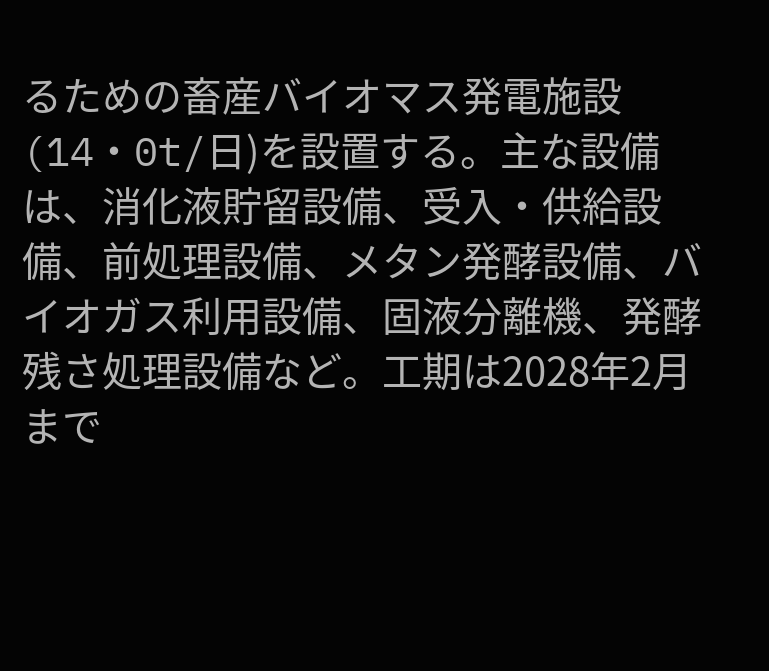るための畜産バイオマス発電施設(14・0t/日)を設置する。主な設備は、消化液貯留設備、受入・供給設備、前処理設備、メタン発酵設備、バイオガス利用設備、固液分離機、発酵残さ処理設備など。工期は2028年2月まで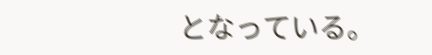となっている。